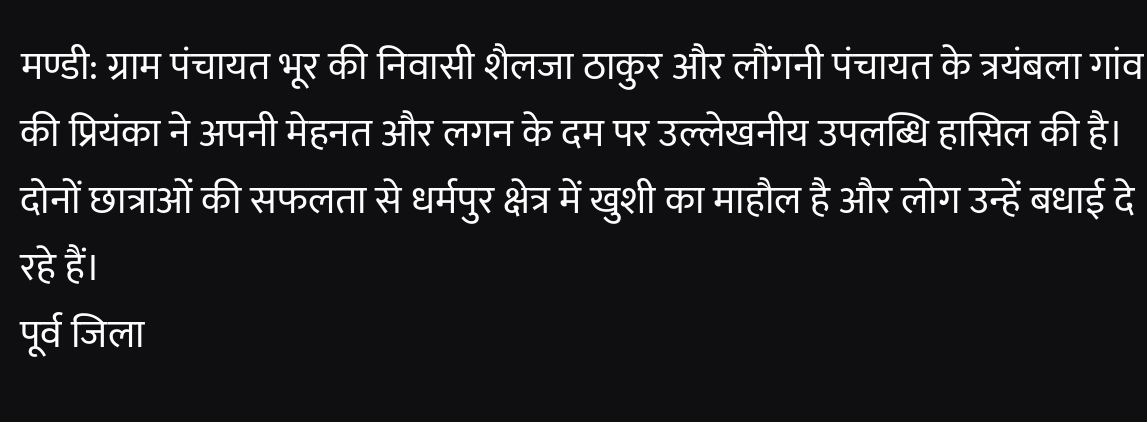मण्डी: ग्राम पंचायत भूर की निवासी शैलजा ठाकुर और लौंगनी पंचायत के त्रयंबला गांव की प्रियंका ने अपनी मेहनत और लगन के दम पर उल्लेखनीय उपलब्धि हासिल की है। दोनों छात्राओं की सफलता से धर्मपुर क्षेत्र में खुशी का माहौल है और लोग उन्हें बधाई दे रहे हैं।
पूर्व जिला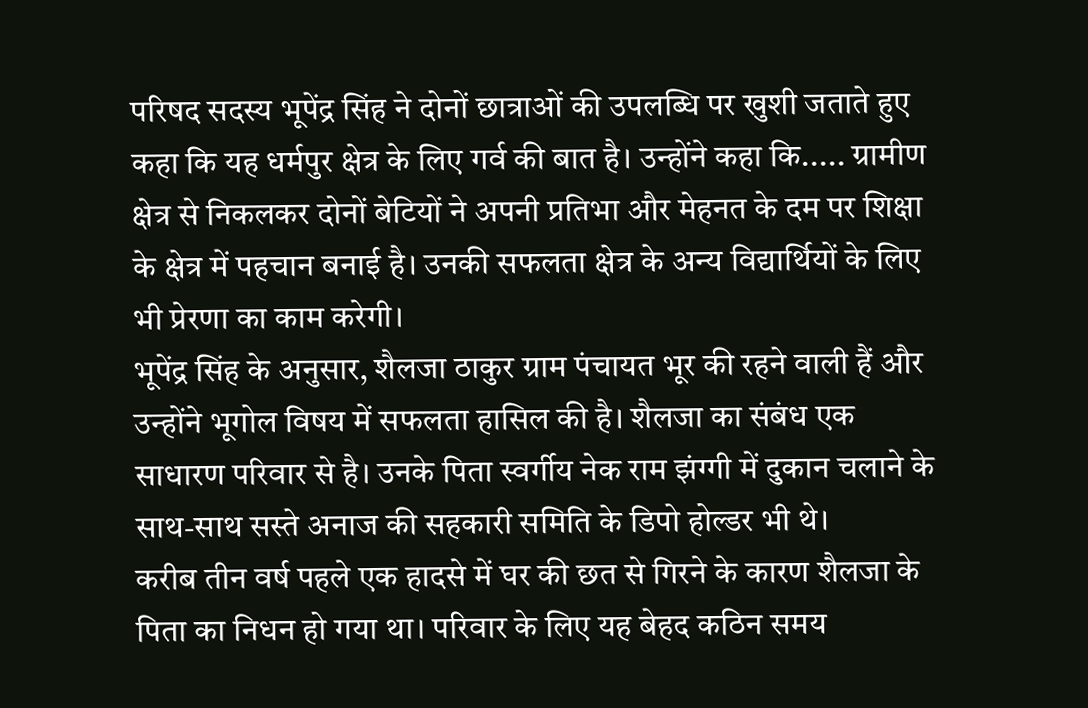परिषद सदस्य भूपेंद्र सिंह ने दोनों छात्राओं की उपलब्धि पर खुशी जताते हुए कहा कि यह धर्मपुर क्षेत्र के लिए गर्व की बात है। उन्होंने कहा कि..... ग्रामीण क्षेत्र से निकलकर दोनों बेटियों ने अपनी प्रतिभा और मेहनत के दम पर शिक्षा के क्षेत्र में पहचान बनाई है। उनकी सफलता क्षेत्र के अन्य विद्यार्थियों के लिए भी प्रेरणा का काम करेगी।
भूपेंद्र सिंह के अनुसार, शैलजा ठाकुर ग्राम पंचायत भूर की रहने वाली हैं और उन्होंने भूगोल विषय में सफलता हासिल की है। शैलजा का संबंध एक साधारण परिवार से है। उनके पिता स्वर्गीय नेक राम झंग्गी में दुकान चलाने के साथ-साथ सस्ते अनाज की सहकारी समिति के डिपो होल्डर भी थे।
करीब तीन वर्ष पहले एक हादसे में घर की छत से गिरने के कारण शैलजा के पिता का निधन हो गया था। परिवार के लिए यह बेहद कठिन समय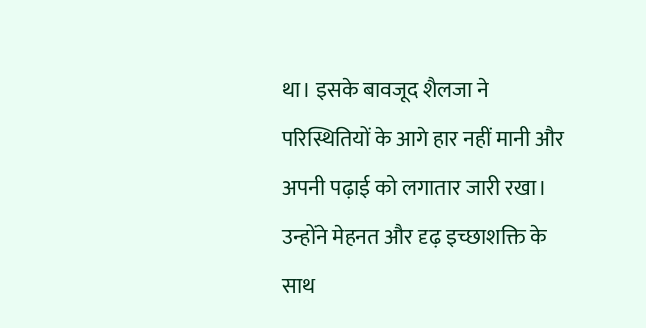था। इसके बावजूद शैलजा ने परिस्थितियों के आगे हार नहीं मानी और अपनी पढ़ाई को लगातार जारी रखा। उन्होंने मेहनत और दृढ़ इच्छाशक्ति के साथ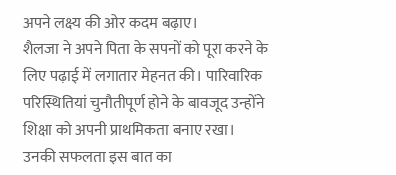अपने लक्ष्य की ओर कदम बढ़ाए।
शैलजा ने अपने पिता के सपनों को पूरा करने के लिए पढ़ाई में लगातार मेहनत की। पारिवारिक परिस्थितियां चुनौतीपूर्ण होने के बावजूद उन्होंने शिक्षा को अपनी प्राथमिकता बनाए रखा। उनकी सफलता इस बात का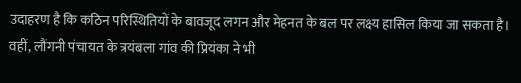उदाहरण है कि कठिन परिस्थितियों के बावजूद लगन और मेहनत के बल पर लक्ष्य हासिल किया जा सकता है।
वहीं, लौंगनी पंचायत के त्रयंबला गांव की प्रियंका ने भी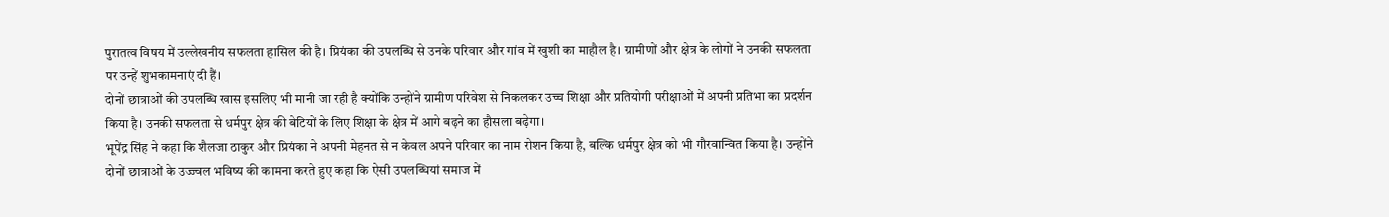पुरातत्व विषय में उल्लेखनीय सफलता हासिल की है। प्रियंका की उपलब्धि से उनके परिवार और गांव में खुशी का माहौल है। ग्रामीणों और क्षेत्र के लोगों ने उनकी सफलता पर उन्हें शुभकामनाएं दी हैं।
दोनों छात्राओं की उपलब्धि खास इसलिए भी मानी जा रही है क्योंकि उन्होंने ग्रामीण परिवेश से निकलकर उच्च शिक्षा और प्रतियोगी परीक्षाओं में अपनी प्रतिभा का प्रदर्शन किया है। उनकी सफलता से धर्मपुर क्षेत्र की बेटियों के लिए शिक्षा के क्षेत्र में आगे बढ़ने का हौसला बढ़ेगा।
भूपेंद्र सिंह ने कहा कि शैलजा ठाकुर और प्रियंका ने अपनी मेहनत से न केवल अपने परिवार का नाम रोशन किया है, बल्कि धर्मपुर क्षेत्र को भी गौरवान्वित किया है। उन्होंने दोनों छात्राओं के उज्ज्वल भविष्य की कामना करते हुए कहा कि ऐसी उपलब्धियां समाज में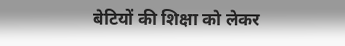बेटियों की शिक्षा को लेकर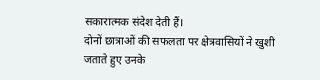सकारात्मक संदेश देती हैं।
दोनों छात्राओं की सफलता पर क्षेत्रवासियों ने खुशी जताते हुए उनके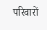परिवारों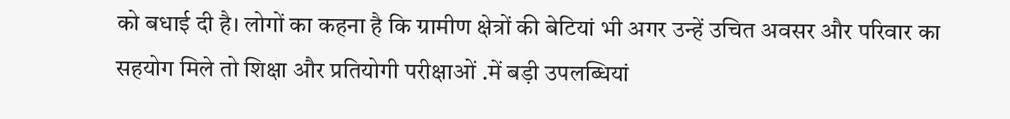को बधाई दी है। लोगों का कहना है कि ग्रामीण क्षेत्रों की बेटियां भी अगर उन्हें उचित अवसर और परिवार का सहयोग मिले तो शिक्षा और प्रतियोगी परीक्षाओं .में बड़ी उपलब्धियां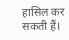हासिल कर सकती हैं।